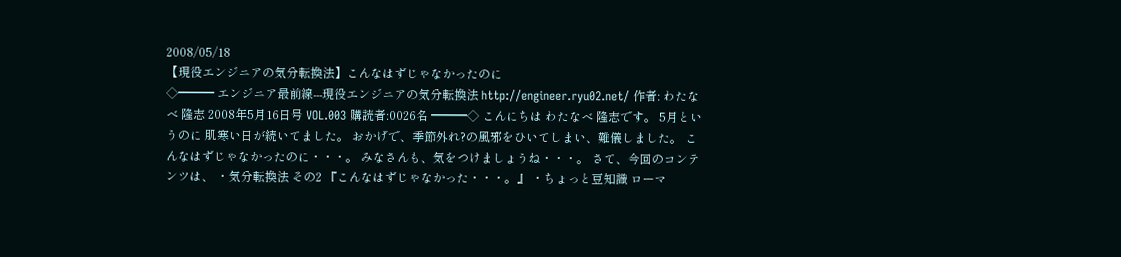2008/05/18
【現役エンジニアの気分転換法】こんなはずじゃなかったのに
◇━━━ エンジニア最前線---現役エンジニアの気分転換法 http://engineer.ryu02.net/ 作者: わたなべ 隆志 2008年5月16日号 VOL.003 購読者:0026名 ━━━◇ こんにちは わたなべ 隆志です。 5月というのに 肌寒い日が続いてました。 おかげで、季節外れ?の風邪をひいてしまい、難儀しました。 こんなはずじゃなかったのに・・・。 みなさんも、気をつけましょうね・・・。 さて、今回のコンテンツは、 ・気分転換法 その2 『こんなはずじゃなかった・・・。』 ・ちょっと豆知識 ローマ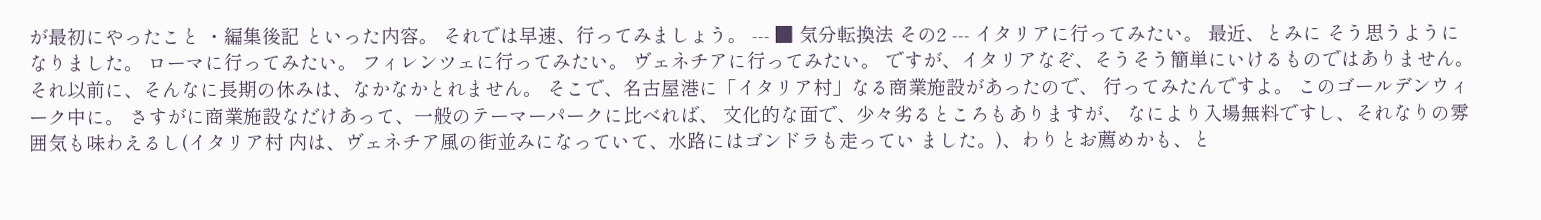が最初にやったこと ・編集後記 といった内容。 それでは早速、行ってみましょう。 --- ■ 気分転換法 その2 --- イタリアに行ってみたい。 最近、とみに そう思うようになりました。 ローマに行ってみたい。 フィレンツェに行ってみたい。 ヴェネチアに行ってみたい。 ですが、イタリアなぞ、そうそう簡単にいけるものではありません。 それ以前に、そんなに長期の休みは、なかなかとれません。 そこで、名古屋港に「イタリア村」なる商業施設があったので、 行ってみたんですよ。 このゴールデンウィーク中に。 さすがに商業施設なだけあって、一般のテーマーパークに比べれば、 文化的な面で、少々劣るところもありますが、 なにより入場無料ですし、それなりの雰囲気も味わえるし(イタリア村 内は、ヴェネチア風の街並みになっていて、水路にはゴンドラも走ってい ました。)、わりとお薦めかも、と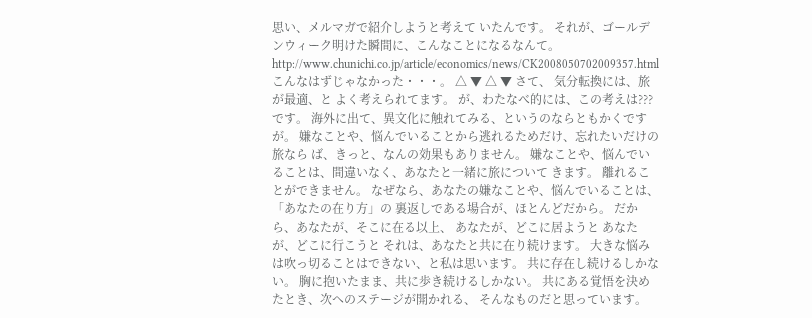思い、メルマガで紹介しようと考えて いたんです。 それが、ゴールデンウィーク明けた瞬間に、こんなことになるなんて。 http://www.chunichi.co.jp/article/economics/news/CK2008050702009357.html こんなはずじゃなかった・・・。 △ ▼ △ ▼ さて、 気分転換には、旅が最適、と よく考えられてます。 が、わたなべ的には、この考えは???です。 海外に出て、異文化に触れてみる、というのならともかくですが。 嫌なことや、悩んでいることから逃れるためだけ、忘れたいだけの旅なら ば、きっと、なんの効果もありません。 嫌なことや、悩んでいることは、間違いなく、あなたと一緒に旅について きます。 離れることができません。 なぜなら、あなたの嫌なことや、悩んでいることは、「あなたの在り方」の 裏返しである場合が、ほとんどだから。 だから、あなたが、そこに在る以上、 あなたが、どこに居ようと あなたが、どこに行こうと それは、あなたと共に在り続けます。 大きな悩みは吹っ切ることはできない、と私は思います。 共に存在し続けるしかない。 胸に抱いたまま、共に歩き続けるしかない。 共にある覚悟を決めたとき、次へのステージが開かれる、 そんなものだと思っています。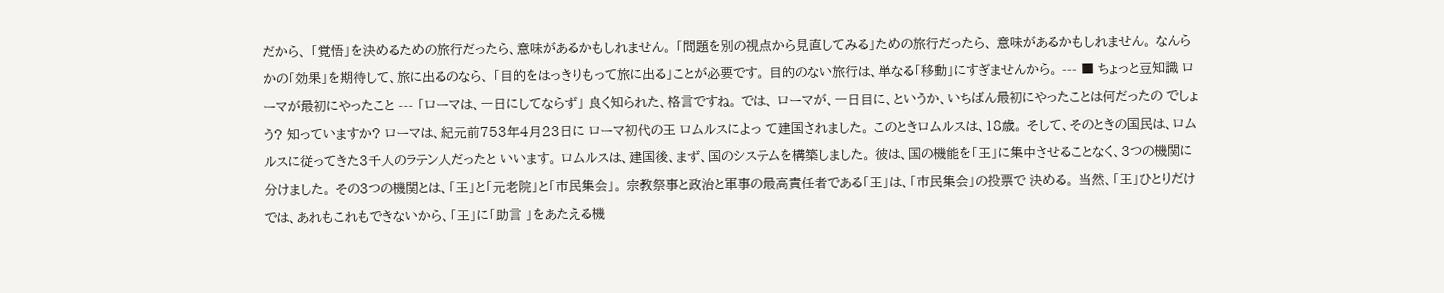だから、 「覚悟」を決めるための旅行だったら、意味があるかもしれません。 「問題を別の視点から見直してみる」ための旅行だったら、 意味があるかもしれません。 なんらかの「効果」を期待して、旅に出るのなら、 「目的をはっきりもって旅に出る」ことが必要です。 目的のない旅行は、単なる「移動」にすぎませんから。 --- ■ ちょっと豆知識 ローマが最初にやったこと --- 「ローマは、一日にしてならず」 良く知られた、格言ですね。 では、 ローマが、一日目に、というか、いちばん最初にやったことは何だったの でしょう? 知っていますか? ローマは、紀元前753年4月23日に ローマ初代の王 ロムルスによっ て建国されました。 このときロムルスは、18歳。 そして、そのときの国民は、ロムルスに従ってきた3千人のラテン人だったと いいます。 ロムルスは、建国後、まず、国のシステムを構築しました。 彼は、国の機能を「王」に集中させることなく、3つの機関に分けました。 その3つの機関とは、「王」と「元老院」と「市民集会」。 宗教祭事と政治と軍事の最高責任者である「王」は、「市民集会」の投票で 決める。 当然、「王」ひとりだけでは、あれもこれもできないから、「王」に「助言 」をあたえる機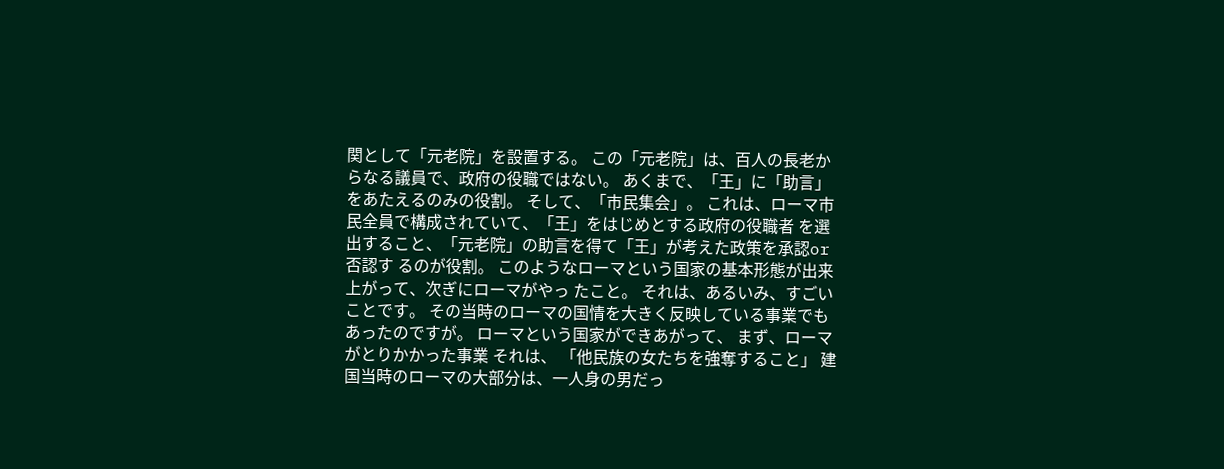関として「元老院」を設置する。 この「元老院」は、百人の長老からなる議員で、政府の役職ではない。 あくまで、「王」に「助言」をあたえるのみの役割。 そして、「市民集会」。 これは、ローマ市民全員で構成されていて、「王」をはじめとする政府の役職者 を選出すること、「元老院」の助言を得て「王」が考えた政策を承認or否認す るのが役割。 このようなローマという国家の基本形態が出来上がって、次ぎにローマがやっ たこと。 それは、あるいみ、すごいことです。 その当時のローマの国情を大きく反映している事業でもあったのですが。 ローマという国家ができあがって、 まず、ローマがとりかかった事業 それは、 「他民族の女たちを強奪すること」 建国当時のローマの大部分は、一人身の男だっ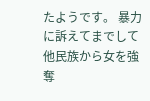たようです。 暴力に訴えてまでして他民族から女を強奪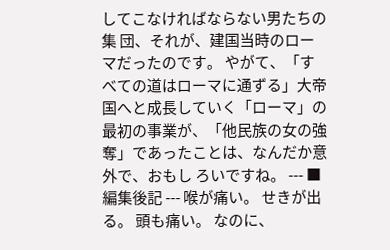してこなければならない男たちの集 団、それが、建国当時のローマだったのです。 やがて、「すべての道はローマに通ずる」大帝国へと成長していく「ローマ」の 最初の事業が、「他民族の女の強奪」であったことは、なんだか意外で、おもし ろいですね。 --- ■ 編集後記 --- 喉が痛い。 せきが出る。 頭も痛い。 なのに、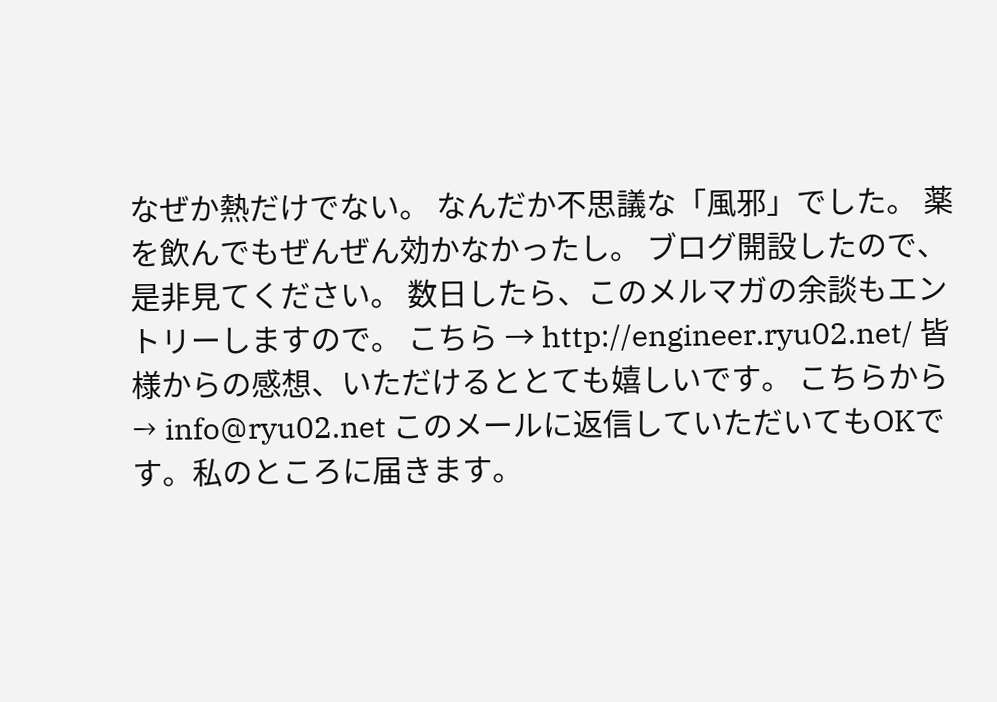なぜか熱だけでない。 なんだか不思議な「風邪」でした。 薬を飲んでもぜんぜん効かなかったし。 ブログ開設したので、是非見てください。 数日したら、このメルマガの余談もエントリーしますので。 こちら → http://engineer.ryu02.net/ 皆様からの感想、いただけるととても嬉しいです。 こちらから → info@ryu02.net このメールに返信していただいてもOKです。私のところに届きます。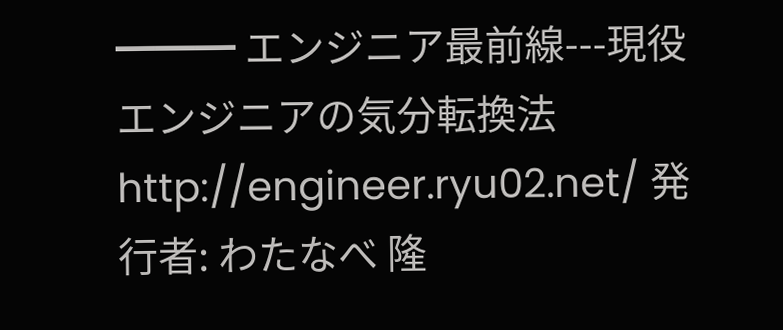━━━ エンジニア最前線---現役エンジニアの気分転換法 http://engineer.ryu02.net/ 発行者: わたなべ 隆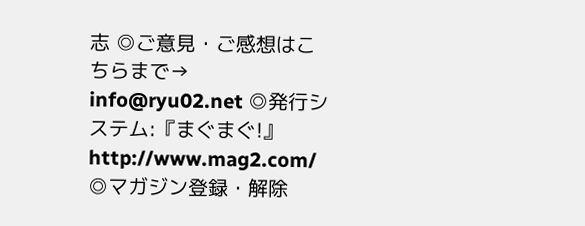志 ◎ご意見・ご感想はこちらまで→ info@ryu02.net ◎発行システム:『まぐまぐ!』 http://www.mag2.com/ ◎マガジン登録・解除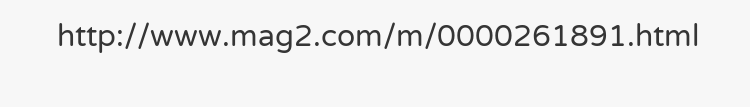http://www.mag2.com/m/0000261891.html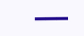━━━